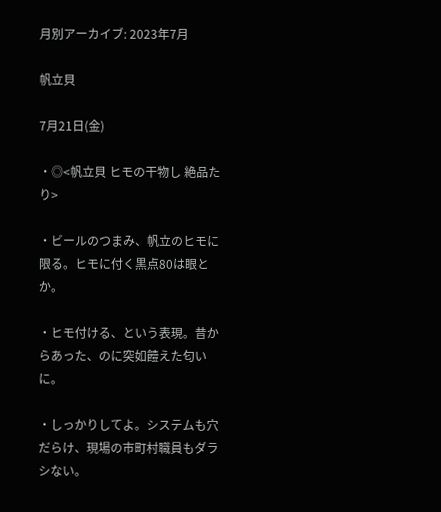月別アーカイブ: 2023年7月

帆立貝

7月21日(金)

・◎<帆立貝 ヒモの干物し 絶品たり>

・ビールのつまみ、帆立のヒモに限る。ヒモに付く黒点80は眼とか。

・ヒモ付ける、という表現。昔からあった、のに突如饐えた匂いに。

・しっかりしてよ。システムも穴だらけ、現場の市町村職員もダラシない。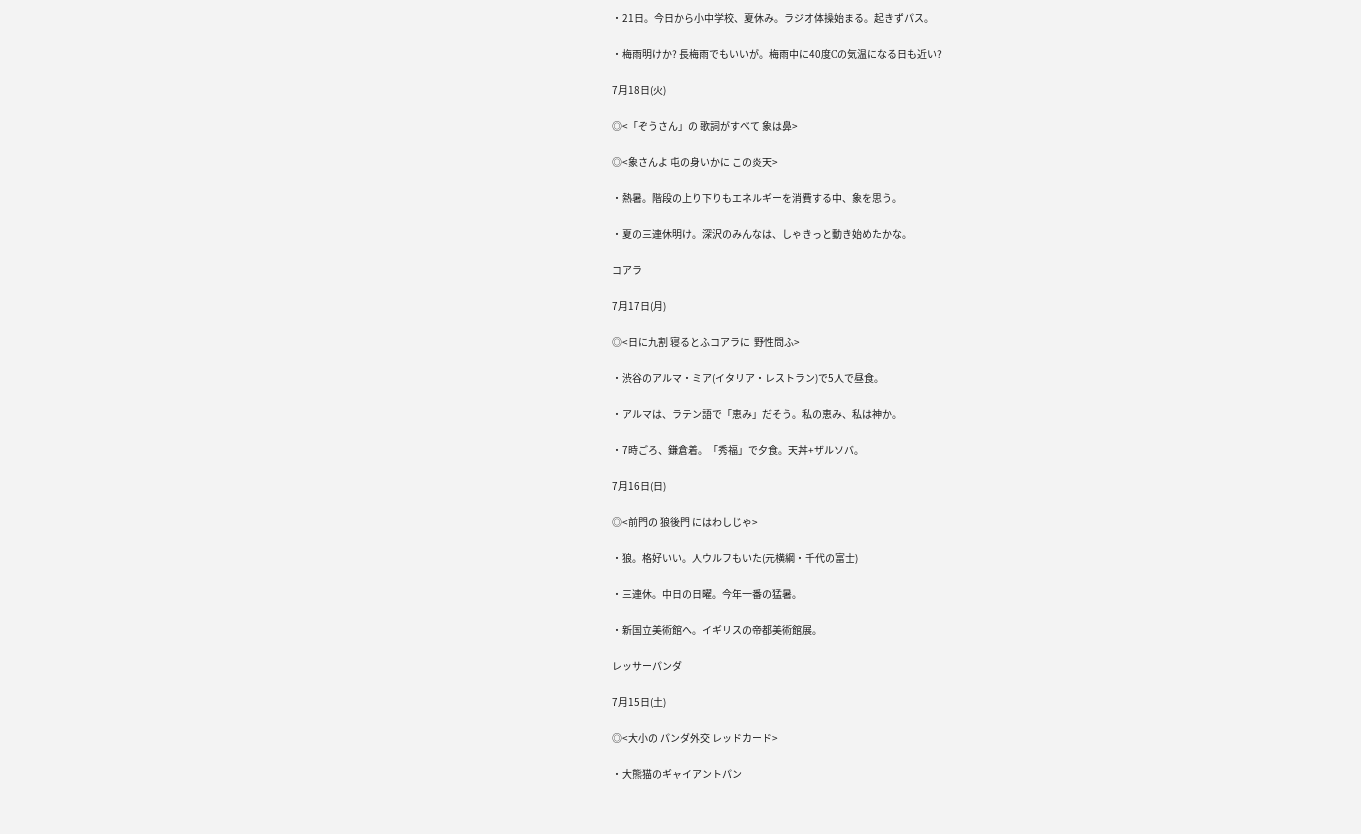・21日。今日から小中学校、夏休み。ラジオ体操始まる。起きずパス。

・梅雨明けか? 長梅雨でもいいが。梅雨中に40度Cの気温になる日も近い?

7月18日(火)

◎<「ぞうさん」の 歌詞がすべて 象は鼻>

◎<象さんよ 屯の身いかに この炎天>

・熱暑。階段の上り下りもエネルギーを消費する中、象を思う。

・夏の三連休明け。深沢のみんなは、しゃきっと動き始めたかな。

コアラ

7月17日(月)

◎<日に九割 寝るとふコアラに  野性問ふ>

・渋谷のアルマ・ミア(イタリア・レストラン)で5人で昼食。

・アルマは、ラテン語で「恵み」だそう。私の恵み、私は神か。

・7時ごろ、鎌倉着。「秀福」で夕食。天丼+ザルソバ。

7月16日(日)

◎<前門の 狼後門 にはわしじゃ>

・狼。格好いい。人ウルフもいた(元横綱・千代の富士)

・三連休。中日の日曜。今年一番の猛暑。

・新国立美術館へ。イギリスの帝都美術館展。

レッサーパンダ

7月15日(土)

◎<大小の パンダ外交 レッドカード>

・大熊猫のギャイアントパン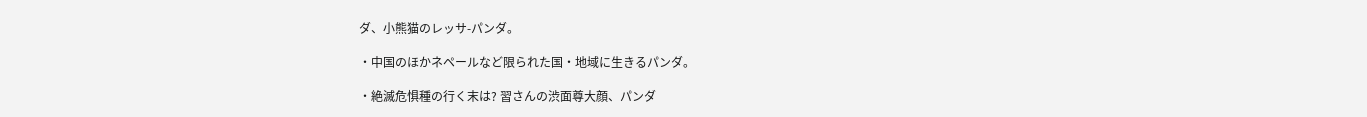ダ、小熊猫のレッサ-パンダ。

・中国のほかネペールなど限られた国・地域に生きるパンダ。

・絶滅危惧種の行く末は? 習さんの渋面尊大顔、パンダ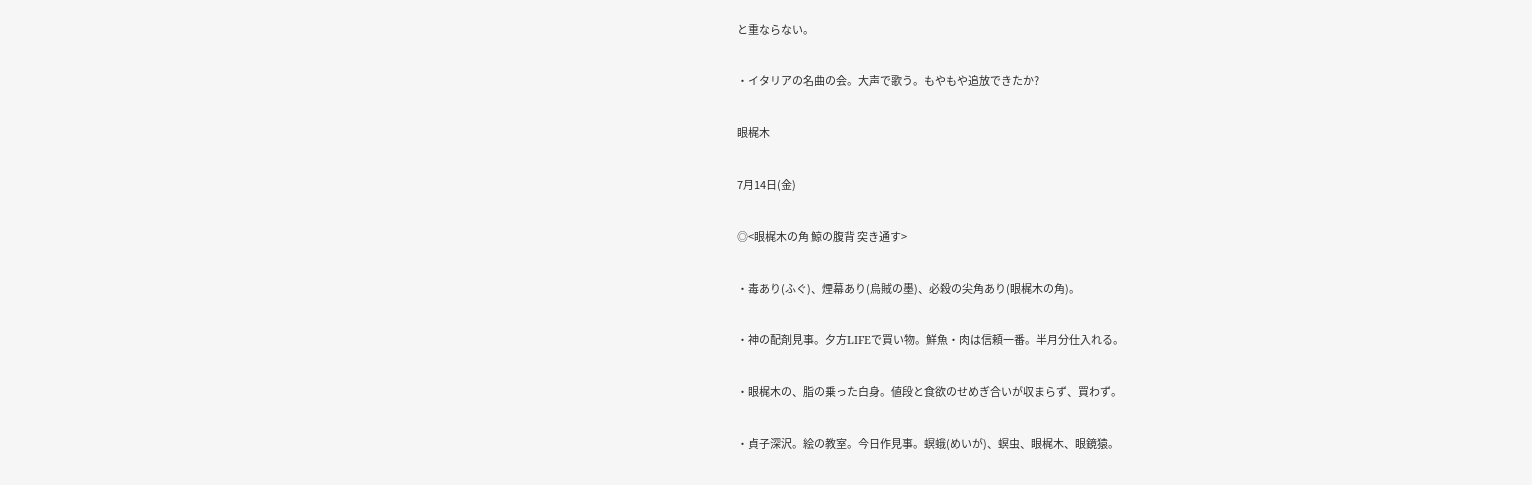と重ならない。

・イタリアの名曲の会。大声で歌う。もやもや追放できたか?

眼梶木

7月14日(金)

◎<眼梶木の角 鯨の腹背 突き通す>

・毒あり(ふぐ)、煙幕あり(烏賊の墨)、必殺の尖角あり(眼梶木の角)。

・神の配剤見事。夕方LIFEで買い物。鮮魚・肉は信頼一番。半月分仕入れる。

・眼梶木の、脂の乗った白身。値段と食欲のせめぎ合いが収まらず、買わず。

・貞子深沢。絵の教室。今日作見事。螟蛾(めいが)、螟虫、眼梶木、眼鏡猿。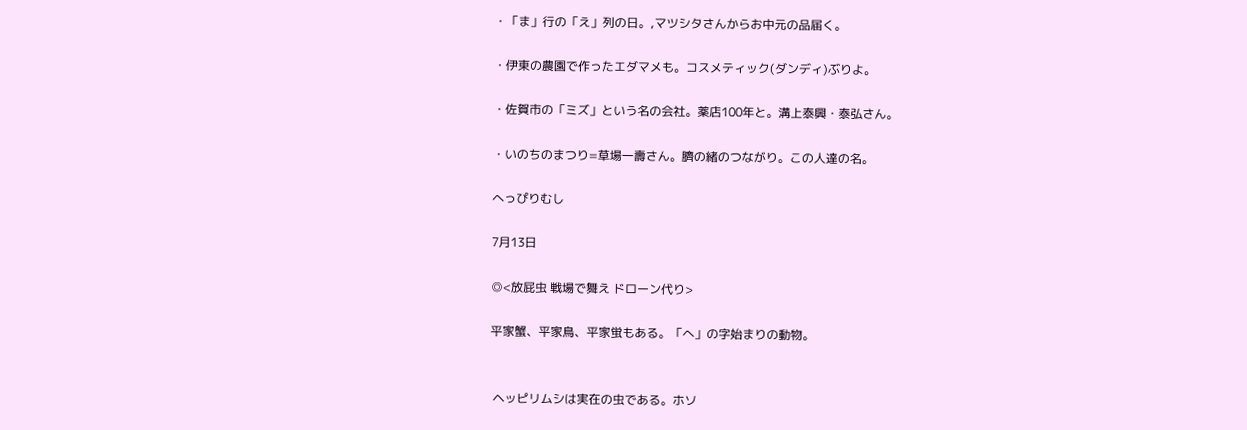・「ま」行の「え」列の日。,マツシタさんからお中元の品届く。

・伊東の農園で作ったエダマメも。コスメティック(ダンディ)ぶりよ。

・佐賀市の「ミズ」という名の会社。薬店100年と。溝上泰興・泰弘さん。

・いのちのまつり=草場一壽さん。臍の緒のつながり。この人達の名。

へっぴりむし

7月13日

◎<放屁虫 戦場で舞え ドローン代り>

平家蟹、平家鳥、平家蛍もある。「へ」の字始まりの動物。


 ヘッピリムシは実在の虫である。ホソ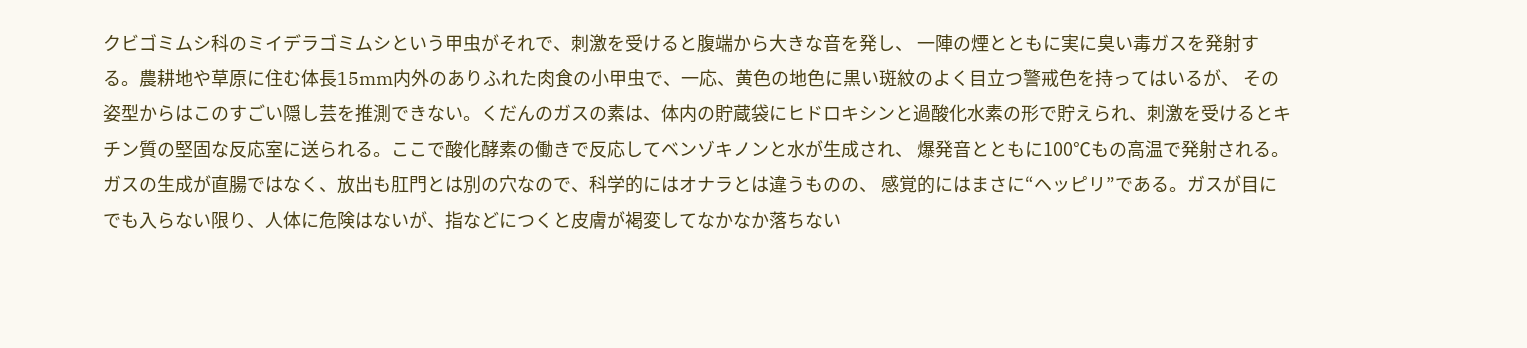クビゴミムシ科のミイデラゴミムシという甲虫がそれで、刺激を受けると腹端から大きな音を発し、 一陣の煙とともに実に臭い毒ガスを発射する。農耕地や草原に住む体長15mm内外のありふれた肉食の小甲虫で、一応、黄色の地色に黒い斑紋のよく目立つ警戒色を持ってはいるが、 その姿型からはこのすごい隠し芸を推測できない。くだんのガスの素は、体内の貯蔵袋にヒドロキシンと過酸化水素の形で貯えられ、刺激を受けるとキチン質の堅固な反応室に送られる。ここで酸化酵素の働きで反応してベンゾキノンと水が生成され、 爆発音とともに100℃もの高温で発射される。ガスの生成が直腸ではなく、放出も肛門とは別の穴なので、科学的にはオナラとは違うものの、 感覚的にはまさに“ヘッピリ”である。ガスが目にでも入らない限り、人体に危険はないが、指などにつくと皮膚が褐変してなかなか落ちない